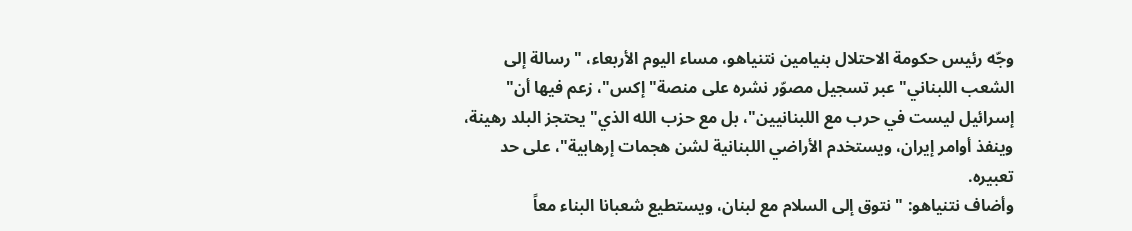وجّه رئيس حكومة الاحتلال بنيامين نتنياهو، مساء اليوم الأربعاء، " رسالة إلى الشعب اللبناني" عبر تسجيل مصوّر نشره على منصة" إكس"، زعم فيها أن" إسرائيل ليست في حرب مع اللبنانيين"، بل مع حزب الله الذي" يحتجز البلد رهينة، وينفذ أوامر إيران، ويستخدم الأراضي اللبنانية لشن هجمات إرهابية"، على حد تعبيره.
وأضاف نتنياهو: " نتوق إلى السلام مع لبنان، ويستطيع شعبانا البناء معاً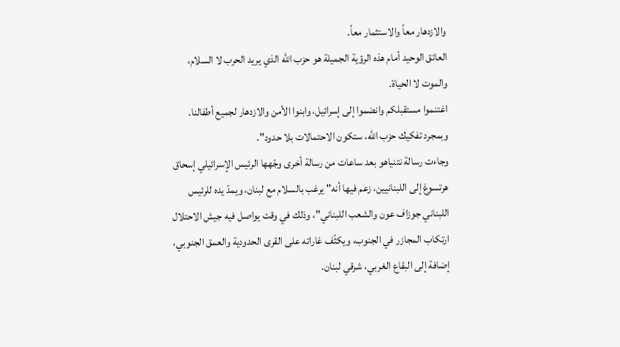والازدهار معاً والاستثمار معاً.
العائق الوحيد أمام هذه الرؤية الجميلة هو حزب الله الذي يريد الحرب لا السلام، والموت لا الحياة.
اغتنموا مستقبلكم وانضموا إلى إسرائيل، وابنوا الأمن والازدهار لجميع أطفالنا.
وبمجرد تفكيك حزب الله، ستكون الاحتمالات بلا حدود".
وجاءت رسالة نتنياهو بعد ساعات من رسالة أخرى وجّهها الرئيس الإسرائيلي إسحاق هرتسوغ إلى اللبنانيين، زعم فيها أنه" يرغب بالسلام مع لبنان، ويمدّ يده للرئيس اللبناني جوزاف عون والشعب اللبناني"، وذلك في وقت يواصل فيه جيش الاحتلال ارتكاب المجازر في الجنوب، ويكثّف غاراته على القرى الحدودية والعمق الجنوبي، إضافة إلى البقاع الغربي، شرقي لبنان.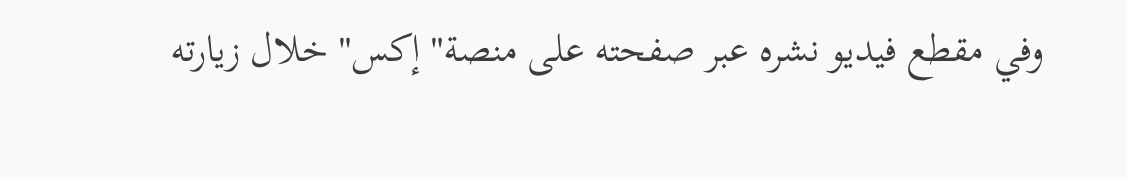وفي مقطع فيديو نشره عبر صفحته على منصة" إكس" خلال زيارته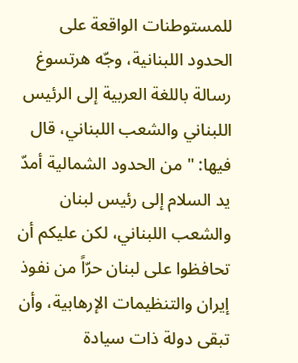للمستوطنات الواقعة على الحدود اللبنانية، وجّه هرتسوغ رسالة باللغة العربية إلى الرئيس اللبناني والشعب اللبناني، قال فيها: " من الحدود الشمالية أمدّ يد السلام إلى رئيس لبنان والشعب اللبناني، لكن عليكم أن تحافظوا على لبنان حرّاً من نفوذ إيران والتنظيمات الإرهابية، وأن تبقى دولة ذات سيادة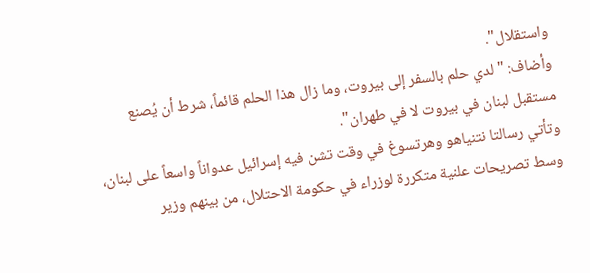واستقلال".
وأضاف: " لدي حلم بالسفر إلى بيروت، وما زال هذا الحلم قائماً، شرط أن يُصنع مستقبل لبنان في بيروت لا في طهران".
وتأتي رسالتا نتنياهو وهرتسوغ في وقت تشن فيه إسرائيل عدواناً واسعاً على لبنان، وسط تصريحات علنية متكررة لوزراء في حكومة الاحتلال، من بينهم وزير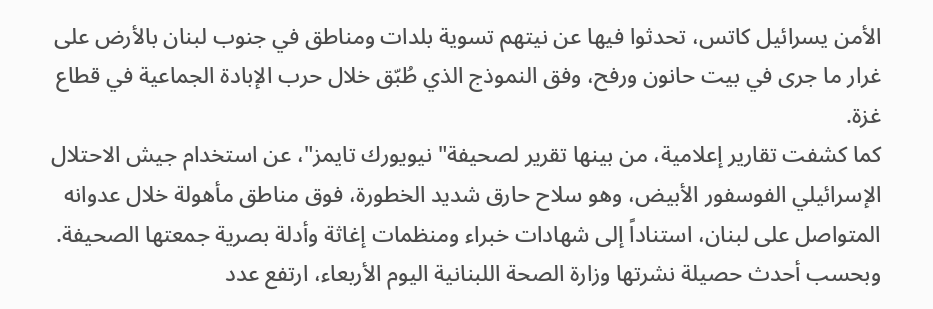الأمن يسرائيل كاتس، تحدثوا فيها عن نيتهم تسوية بلدات ومناطق في جنوب لبنان بالأرض على غرار ما جرى في بيت حانون ورفح، وفق النموذج الذي طُبّق خلال حرب الإبادة الجماعية في قطاع غزة.
كما كشفت تقارير إعلامية، من بينها تقرير لصحيفة" نيويورك تايمز"، عن استخدام جيش الاحتلال الإسرائيلي الفوسفور الأبيض، وهو سلاح حارق شديد الخطورة، فوق مناطق مأهولة خلال عدوانه المتواصل على لبنان، استناداً إلى شهادات خبراء ومنظمات إغاثة وأدلة بصرية جمعتها الصحيفة.
وبحسب أحدث حصيلة نشرتها وزارة الصحة اللبنانية اليوم الأربعاء، ارتفع عدد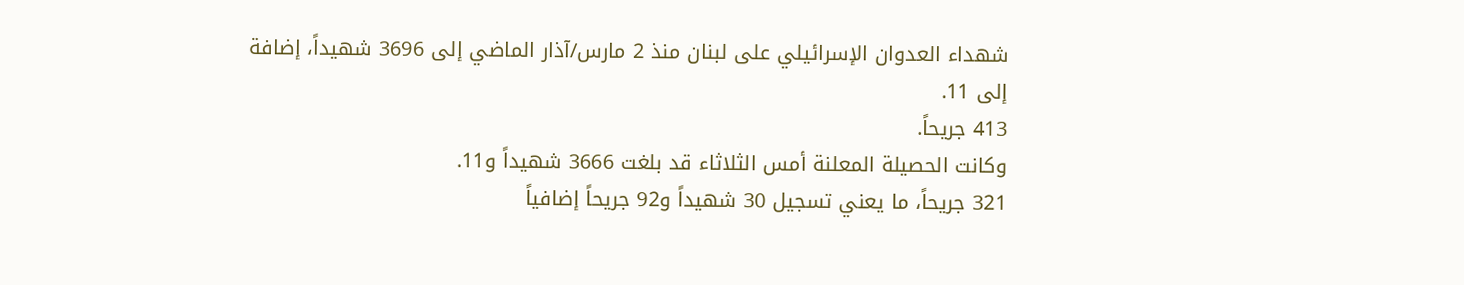شهداء العدوان الإسرائيلي على لبنان منذ 2 مارس/آذار الماضي إلى 3696 شهيداً، إضافة إلى 11.
413 جريحاً.
وكانت الحصيلة المعلنة أمس الثلاثاء قد بلغت 3666 شهيداً و11.
321 جريحاً، ما يعني تسجيل 30 شهيداً و92 جريحاً إضافياً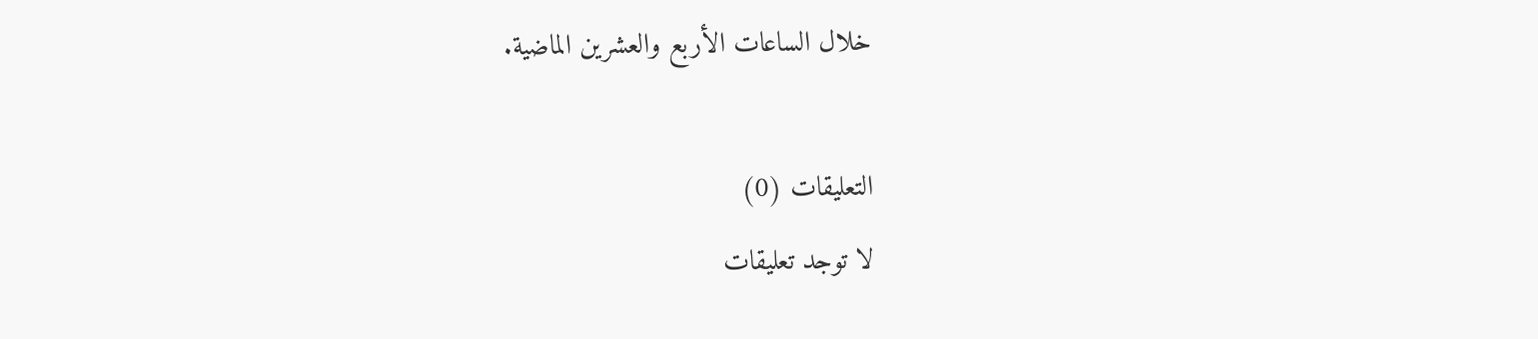خلال الساعات الأربع والعشرين الماضية.

التعليقات (0)
لا توجد تعليقات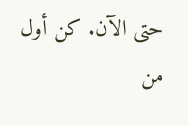حتى الآن. كن أول من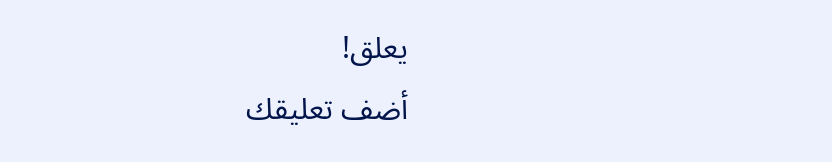يعلق!
أضف تعليقك